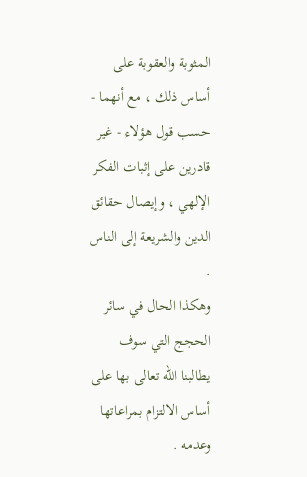المثوبة والعقوبة على أساس ذلك ، مع أنهما - حسب قول هؤلاء - غير قادرين على إثبات الفكر الإلهي ، وإيصال حقائق الدين والشريعة إلى الناس .
وهكذا الحال في سائر الحجج التي سوف يطالبنا الله تعالى بها على أساس الالتزام بمراعاتها وعدمه .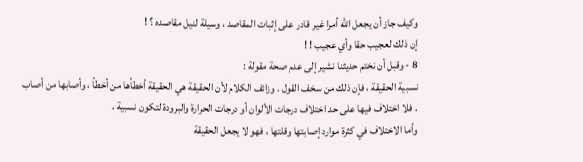وكيف جاز أن يجعل الله أمرا غير قادر على إثبات المقاصد ، وسيلة لنيل مقاصده ؟ !
إن ذلك لعجيب حقا وأي عجيب ! !
8 - وقبل أن نختم حديثنا نشير إلى عدم صحة مقولة :
نسبية الحقيقة ، فإن ذلك من سخف القول . وزائف الكلام لأن الحقيقة هي الحقيقة أخطأها من أخطأ ، وأصابها من أصاب . فلا اختلاف فيها على حد اختلاف درجات الألوان أو درجات الحرارة والبرودة لتكون نسبية .
وأما الاختلاف في كثرة موارد إصابتها وقلتها ، فهو لا يجعل الحقيقة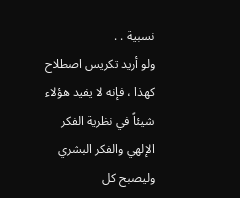نسبية . .
ولو أريد تكريس اصطلاح كهذا ، فإنه لا يفيد هؤلاء شيئاً في نظرية الفكر الإلهي والفكر البشري وليصبح كل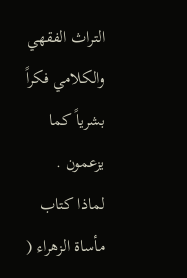التراث الفقهي والكلامي فكراً بشرياً كما يزعمون .
لماذا كتاب مأساة الزهراء (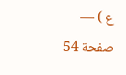ع ) — صفحة 54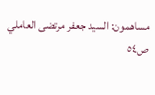مساهمون: السيد جعفر مرتضى العاملي
ص٥٤